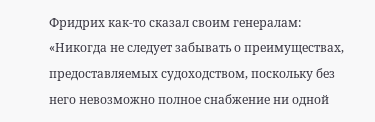Фридрих как-то сказал своим генералам: «Никогда не следует забывать о преимуществах, предоставляемых судоходством, поскольку без него невозможно полное снабжение ни одной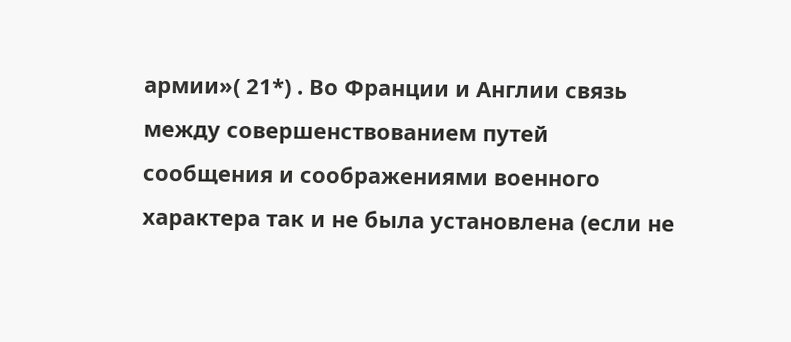армии»( 21*) . Во Франции и Англии связь между совершенствованием путей сообщения и соображениями военного характера так и не была установлена (если не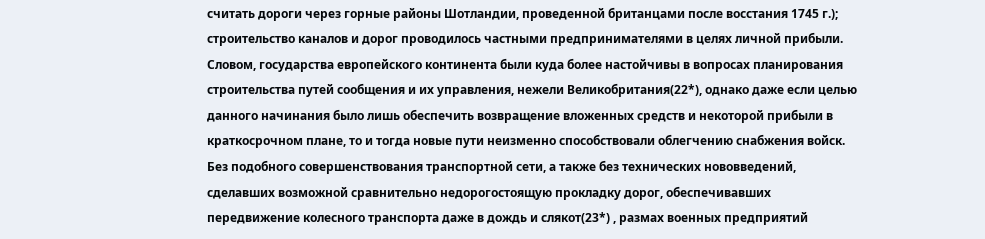считать дороги через горные районы Шотландии, проведенной британцами после восстания 1745 г.); строительство каналов и дорог проводилось частными предпринимателями в целях личной прибыли. Словом, государства европейского континента были куда более настойчивы в вопросах планирования строительства путей сообщения и их управления, нежели Великобритания(22*), однако даже если целью данного начинания было лишь обеспечить возвращение вложенных средств и некоторой прибыли в краткосрочном плане, то и тогда новые пути неизменно способствовали облегчению снабжения войск. Без подобного совершенствования транспортной сети, а также без технических нововведений, сделавших возможной сравнительно недорогостоящую прокладку дорог, обеспечивавших передвижение колесного транспорта даже в дождь и слякот(23*) , размах военных предприятий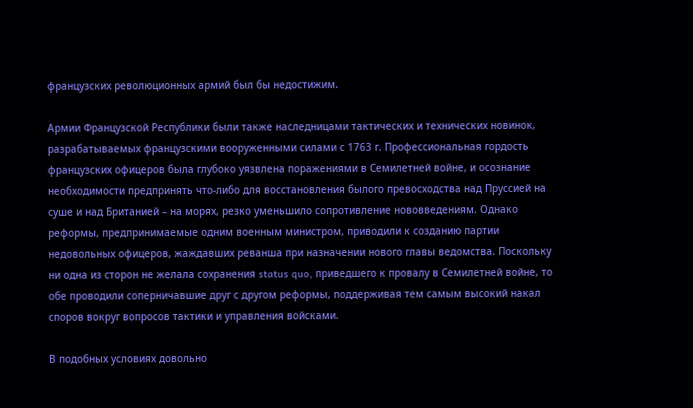французских революционных армий был бы недостижим.

Армии Французской Республики были также наследницами тактических и технических новинок, разрабатываемых французскими вооруженными силами с 1763 г. Профессиональная гордость французских офицеров была глубоко уязвлена поражениями в Семилетней войне, и осознание необходимости предпринять что-либо для восстановления былого превосходства над Пруссией на суше и над Британией – на морях, резко уменьшило сопротивление нововведениям. Однако реформы, предпринимаемые одним военным министром, приводили к созданию партии недовольных офицеров, жаждавших реванша при назначении нового главы ведомства. Поскольку ни одна из сторон не желала сохранения status quo, приведшего к провалу в Семилетней войне, то обе проводили соперничавшие друг с другом реформы, поддерживая тем самым высокий накал споров вокруг вопросов тактики и управления войсками.

В подобных условиях довольно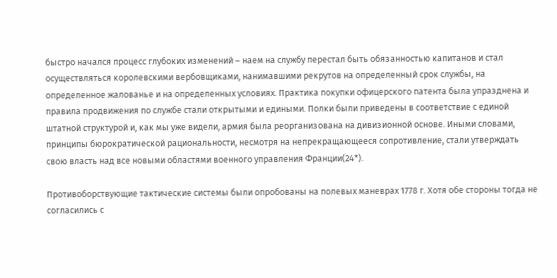быстро начался процесс глубоких изменений – наем на службу перестал быть обязанностью капитанов и стал осуществляться королевскими вербовщиками, нанимавшими рекрутов на определенный срок службы, на определенное жалованье и на определенных условиях. Практика покупки офицерского патента была упразднена и правила продвижения по службе стали открытыми и едиными. Полки были приведены в соответствие с единой штатной структурой и, как мы уже видели, армия была реорганизована на дивизионной основе. Иными словами, принципы бюрократической рациональности, несмотря на непрекращающееся сопротивление, стали утверждать свою власть над все новыми областями военного управления Франции(24*).

Противоборствующие тактические системы были опробованы на полевых маневрах 1778 г. Хотя обе стороны тогда не согласились с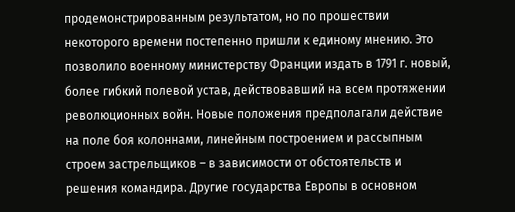продемонстрированным результатом, но по прошествии некоторого времени постепенно пришли к единому мнению. Это позволило военному министерству Франции издать в 1791 г. новый, более гибкий полевой устав, действовавший на всем протяжении революционных войн. Новые положения предполагали действие на поле боя колоннами, линейным построением и рассыпным строем застрельщиков – в зависимости от обстоятельств и решения командира. Другие государства Европы в основном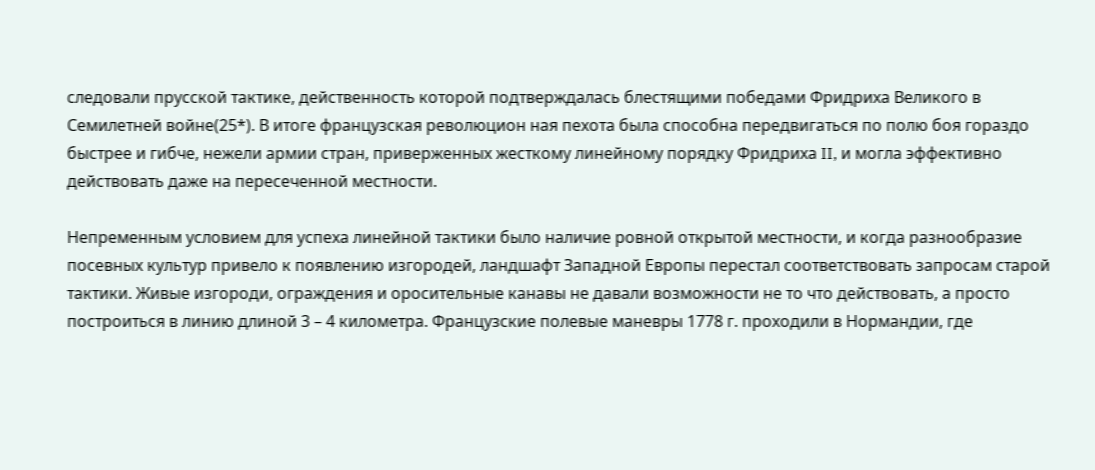следовали прусской тактике, действенность которой подтверждалась блестящими победами Фридриха Великого в Семилетней войне(25*). В итоге французская революцион ная пехота была способна передвигаться по полю боя гораздо быстрее и гибче, нежели армии стран, приверженных жесткому линейному порядку Фридриха II, и могла эффективно действовать даже на пересеченной местности.

Непременным условием для успеха линейной тактики было наличие ровной открытой местности, и когда разнообразие посевных культур привело к появлению изгородей, ландшафт Западной Европы перестал соответствовать запросам старой тактики. Живые изгороди, ограждения и оросительные канавы не давали возможности не то что действовать, а просто построиться в линию длиной 3 – 4 километра. Французские полевые маневры 1778 г. проходили в Нормандии, где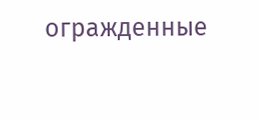огражденные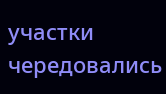участки чередовались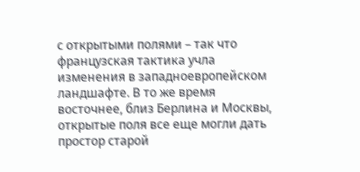с открытыми полями – так что французская тактика учла изменения в западноевропейском ландшафте. В то же время восточнее, близ Берлина и Москвы, открытые поля все еще могли дать простор старой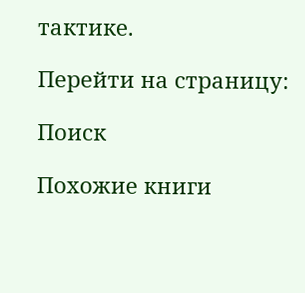тактике.

Перейти на страницу:

Поиск

Похожие книги